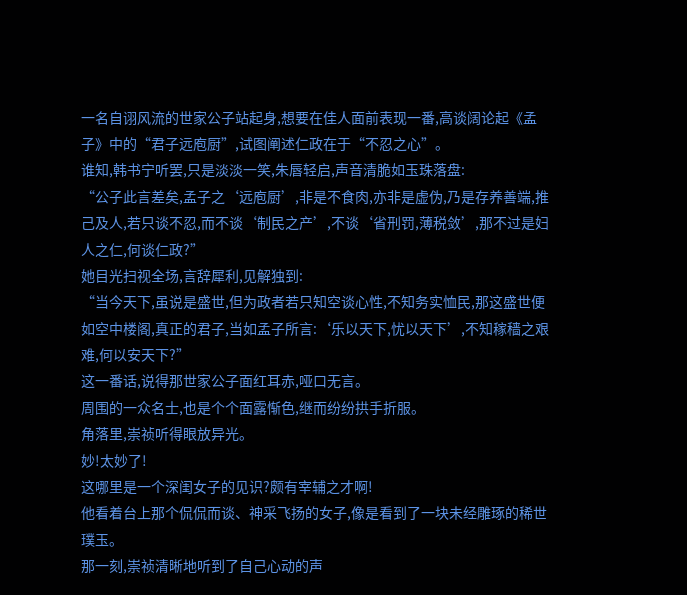一名自诩风流的世家公子站起身,想要在佳人面前表现一番,高谈阔论起《孟子》中的“君子远庖厨”,试图阐述仁政在于“不忍之心”。
谁知,韩书宁听罢,只是淡淡一笑,朱唇轻启,声音清脆如玉珠落盘:
“公子此言差矣,孟子之‘远庖厨’,非是不食肉,亦非是虚伪,乃是存养善端,推己及人,若只谈不忍,而不谈‘制民之产’,不谈‘省刑罚,薄税敛’,那不过是妇人之仁,何谈仁政?”
她目光扫视全场,言辞犀利,见解独到:
“当今天下,虽说是盛世,但为政者若只知空谈心性,不知务实恤民,那这盛世便如空中楼阁,真正的君子,当如孟子所言:‘乐以天下,忧以天下’,不知稼穑之艰难,何以安天下?”
这一番话,说得那世家公子面红耳赤,哑口无言。
周围的一众名士,也是个个面露惭色,继而纷纷拱手折服。
角落里,崇祯听得眼放异光。
妙!太妙了!
这哪里是一个深闺女子的见识?颇有宰辅之才啊!
他看着台上那个侃侃而谈、神采飞扬的女子,像是看到了一块未经雕琢的稀世璞玉。
那一刻,崇祯清晰地听到了自己心动的声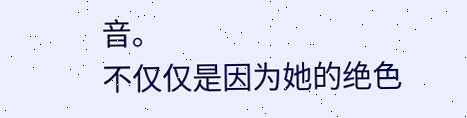音。
不仅仅是因为她的绝色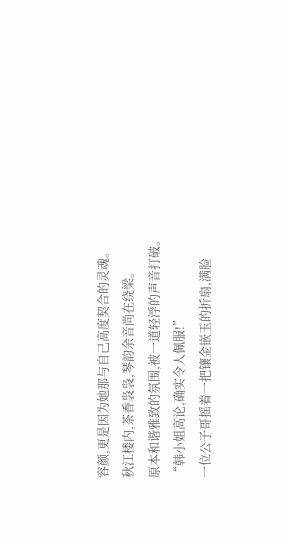容颜,更是因为她那与自己高度契合的灵魂。
秋江楼内,茶香袅袅,琴韵余音尚在绕梁。
原本和谐雅致的氛围,被一道轻浮的声音打破。
“韩小姐高论,确实令人佩服!”
一位公子哥摇着一把镶金嵌玉的折扇,满脸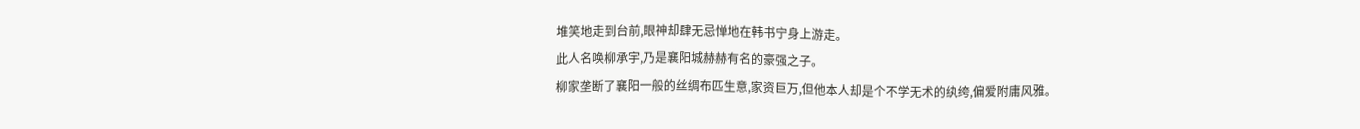堆笑地走到台前,眼神却肆无忌惮地在韩书宁身上游走。
此人名唤柳承宇,乃是襄阳城赫赫有名的豪强之子。
柳家垄断了襄阳一般的丝绸布匹生意,家资巨万,但他本人却是个不学无术的纨绔,偏爱附庸风雅。